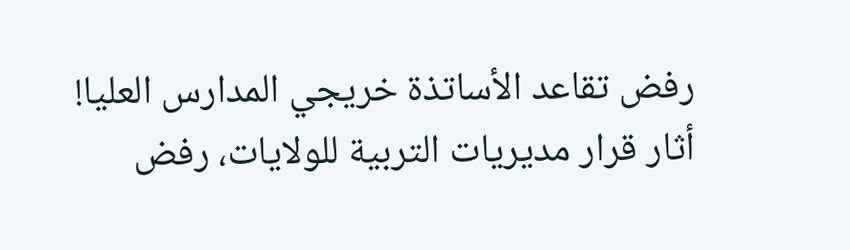رفض تقاعد الأساتذة خريجي المدارس العليا!
أثار قرار مديريات التربية للولايات، رفض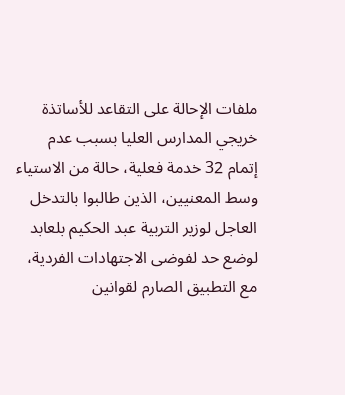ملفات الإحالة على التقاعد للأساتذة خريجي المدارس العليا بسبب عدم إتمام 32 خدمة فعلية، حالة من الاستياء وسط المعنيين، الذين طالبوا بالتدخل العاجل لوزير التربية عبد الحكيم بلعابد لوضع حد لفوضى الاجتهادات الفردية، مع التطبيق الصارم لقوانين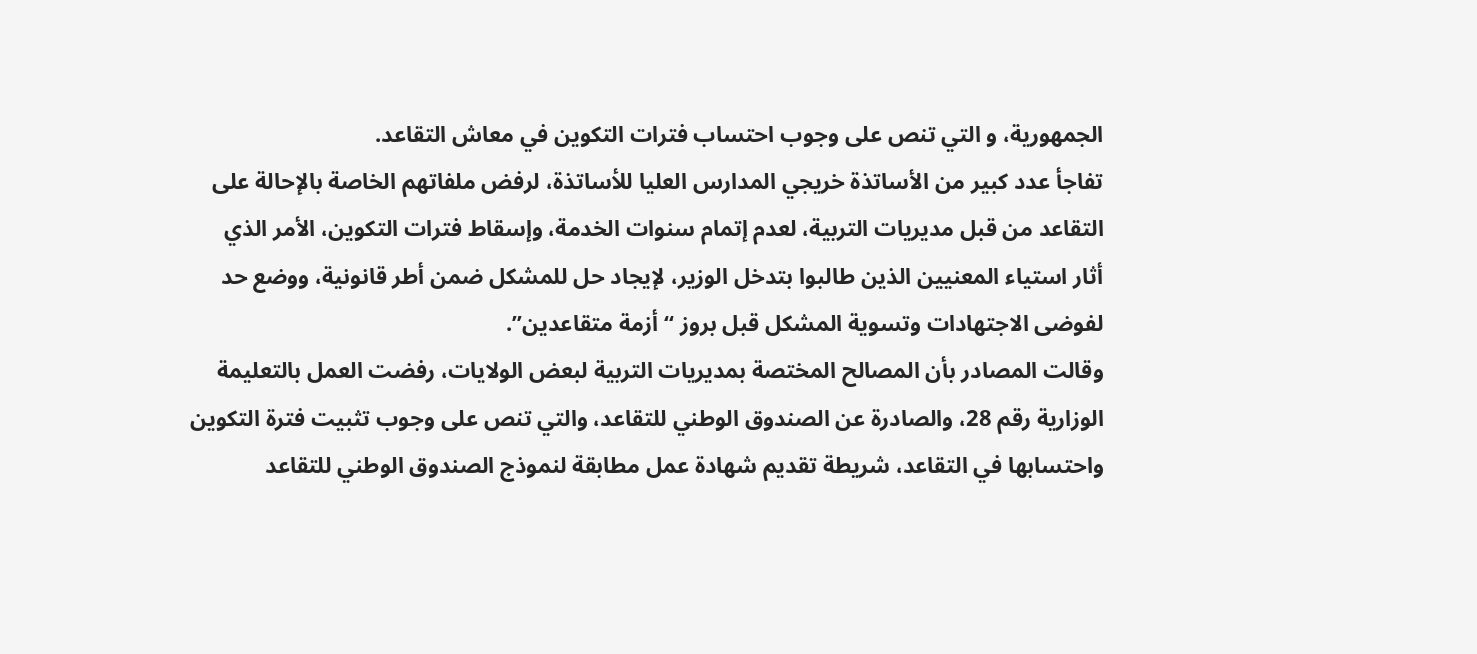الجمهورية، و التي تنص على وجوب احتساب فترات التكوين في معاش التقاعد.
تفاجأ عدد كبير من الأساتذة خريجي المدارس العليا للأساتذة، لرفض ملفاتهم الخاصة بالإحالة على التقاعد من قبل مديريات التربية، لعدم إتمام سنوات الخدمة، وإسقاط فترات التكوين، الأمر الذي أثار استياء المعنيين الذين طالبوا بتدخل الوزير، لإيجاد حل للمشكل ضمن أطر قانونية، ووضع حد لفوضى الاجتهادات وتسوية المشكل قبل بروز “أزمة متقاعدين”.
وقالت المصادر بأن المصالح المختصة بمديريات التربية لبعض الولايات، رفضت العمل بالتعليمة الوزارية رقم 28، والصادرة عن الصندوق الوطني للتقاعد، والتي تنص على وجوب تثبيت فترة التكوين واحتسابها في التقاعد، شريطة تقديم شهادة عمل مطابقة لنموذج الصندوق الوطني للتقاعد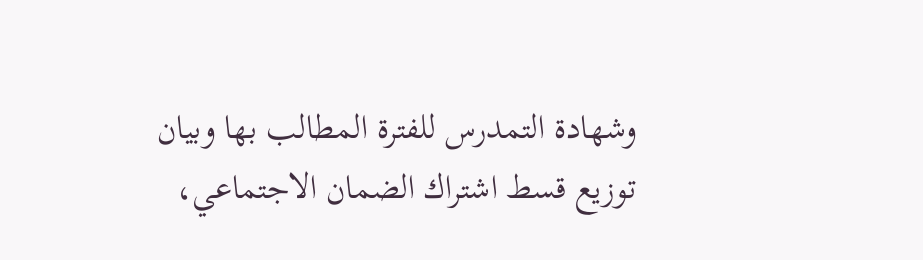وشهادة التمدرس للفترة المطالب بها وبيان توزيع قسط اشتراك الضمان الاجتماعي،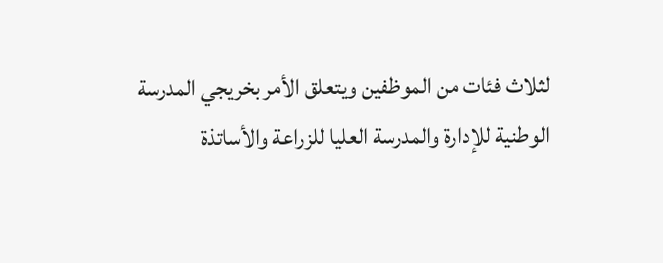لثلاث فئات من الموظفين ويتعلق الأمر بخريجي المدرسة الوطنية للإدارة والمدرسة العليا للزراعة والأساتذة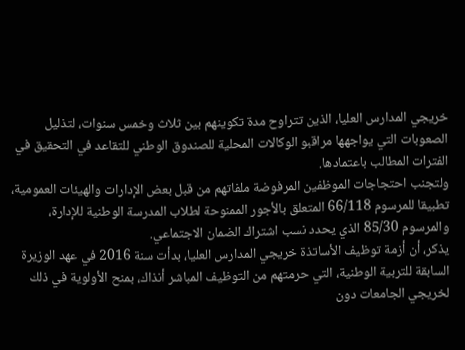خريجي المدارس العليا، الذين تتراوح مدة تكوينهم بين ثلاث وخمس سنوات، لتذليل الصعوبات التي يواجهها مراقبو الوكالات المحلية للصندوق الوطني للتقاعد في التحقيق في الفترات المطالب باعتمادها.
ولتجنب احتجاجات الموظفين المرفوضة ملفاتهم من قبل بعض الإدارات والهيئات العمومية، تطبيقا للمرسوم 66/118 المتعلق بالأجور الممنوحة لطلاب المدرسة الوطنية للإدارة، والمرسوم 85/30 الذي يحدد نسب اشتراك الضمان الاجتماعي.
يذكر، أن أزمة توظيف الأساتذة خريجي المدارس العليا، بدأت سنة 2016 في عهد الوزيرة السابقة للتربية الوطنية، التي حرمتهم من التوظيف المباشر أنذاك، بمنح الأولوية في ذلك لخريجي الجامعات دون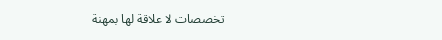تخصصات لا علاقة لها بمهنة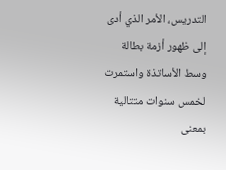التدريس، الأمر الذي أدى إلى ظهور أزمة بطالة وسط الأساتذة واستمرت لخمس سنوات متتالية بمعنى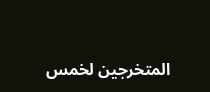المتخرجين لخمس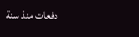دفعات منذ سنة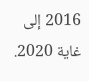2016 إلى غاية 2020.